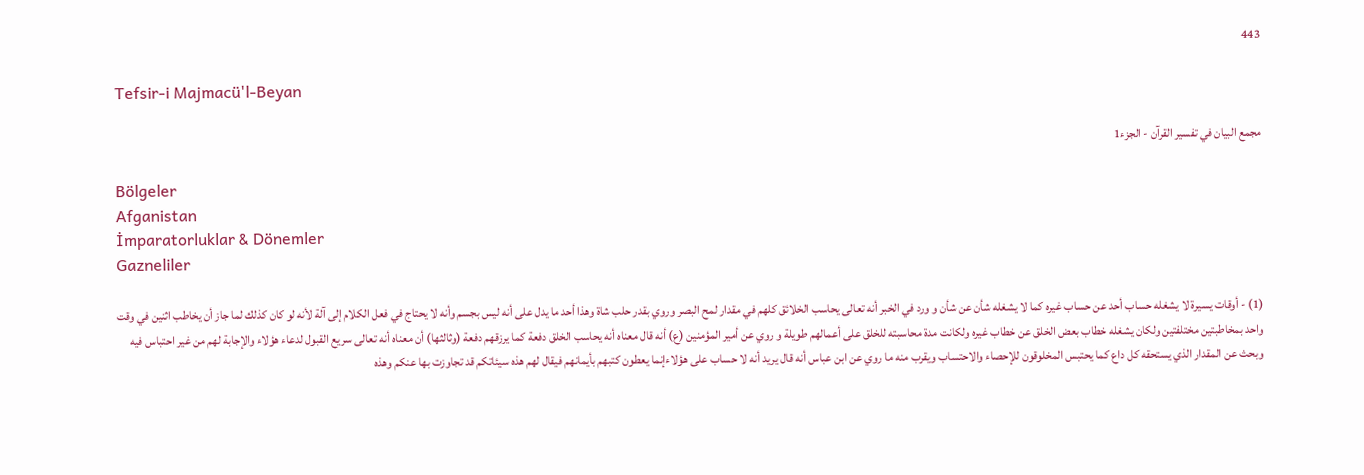443

Tefsir-i Majmacü'l-Beyan

مجمع البيان في تفسير القرآن - الجزء1

Bölgeler
Afganistan
İmparatorluklar & Dönemler
Gazneliler

(1) - أوقات يسيرة لا يشغله حساب أحد عن حساب غيره كما لا يشغله شأن عن شأن و ورد في الخبر أنه تعالى يحاسب الخلائق كلهم في مقدار لمح البصر وروي بقدر حلب شاة وهذا أحد ما يدل على أنه ليس بجسم وأنه لا يحتاج في فعل الكلام إلى آلة لأنه لو كان كذلك لما جاز أن يخاطب اثنين في وقت واحد بمخاطبتين مختلفتين ولكان يشغله خطاب بعض الخلق عن خطاب غيره ولكانت مدة محاسبته للخلق على أعمالهم طويلة و روي عن أمير المؤمنين (ع) أنه قال معناه أنه يحاسب الخلق دفعة كما يرزقهم دفعة (وثالثها) أن معناه أنه تعالى سريع القبول لدعاء هؤلاء والإجابة لهم من غير احتباس فيه وبحث عن المقدار الذي يستحقه كل داع كما يحتبس المخلوقون للإحصاء والاحتساب ويقرب منه ما روي عن ابن عباس أنه قال يريد أنه لا حساب على هؤلاءإنما يعطون كتبهم بأيمانهم فيقال لهم هذه سيئاتكم قد تجاوزت بها عنكم وهذه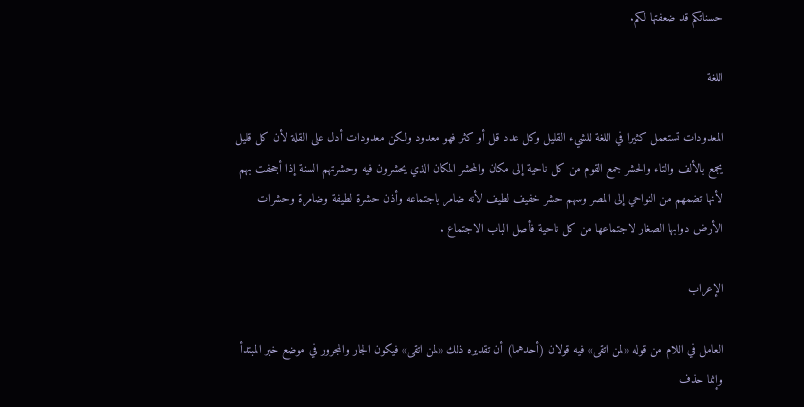حسناتكم قد ضعفتها لكم.

اللغة

المعدودات تستعمل كثيرا في اللغة للشيء القليل وكل عدد قل أو كثر فهو معدود ولكن معدودات أدل على القلة لأن كل قليل يجمع بالألف والتاء والحشر جمع القوم من كل ناحية إلى مكان والمحشر المكان الذي يحشرون فيه وحشرتهم السنة إذا أجحفت بهم لأنها تضمهم من النواحي إلى المصر وسهم حشر خفيف لطيف لأنه ضامر باجتماعه وأذن حشرة لطيفة وضامرة وحشرات الأرض دوابها الصغار لاجتماعها من كل ناحية فأصل الباب الاجتماع .

الإعراب

العامل في اللام من قوله «لمن اتقى» فيه قولان (أحدهما) أن تقديره ذلك «لمن اتقى» فيكون الجار والمجرور في موضع خبر المبتدأ وإنما حذف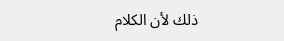ذلك لأن الكلام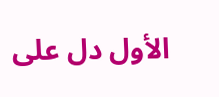الأول دل على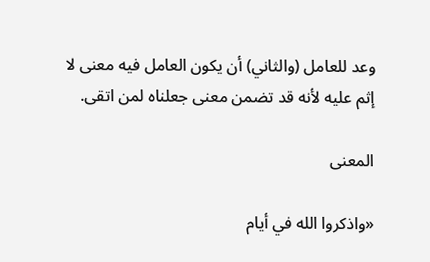وعد للعامل (والثاني) أن يكون العامل فيه معنى لا إثم عليه لأنه قد تضمن معنى جعلناه لمن اتقى.

المعنى

«واذكروا الله في أيام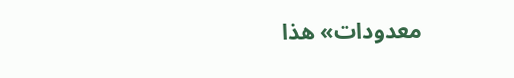معدودات» هذا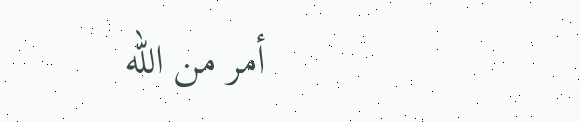أمر من الله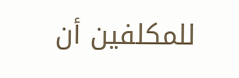للمكلفين أن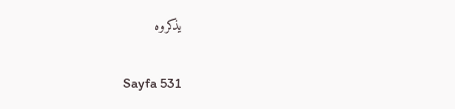يذكروه

Sayfa 531